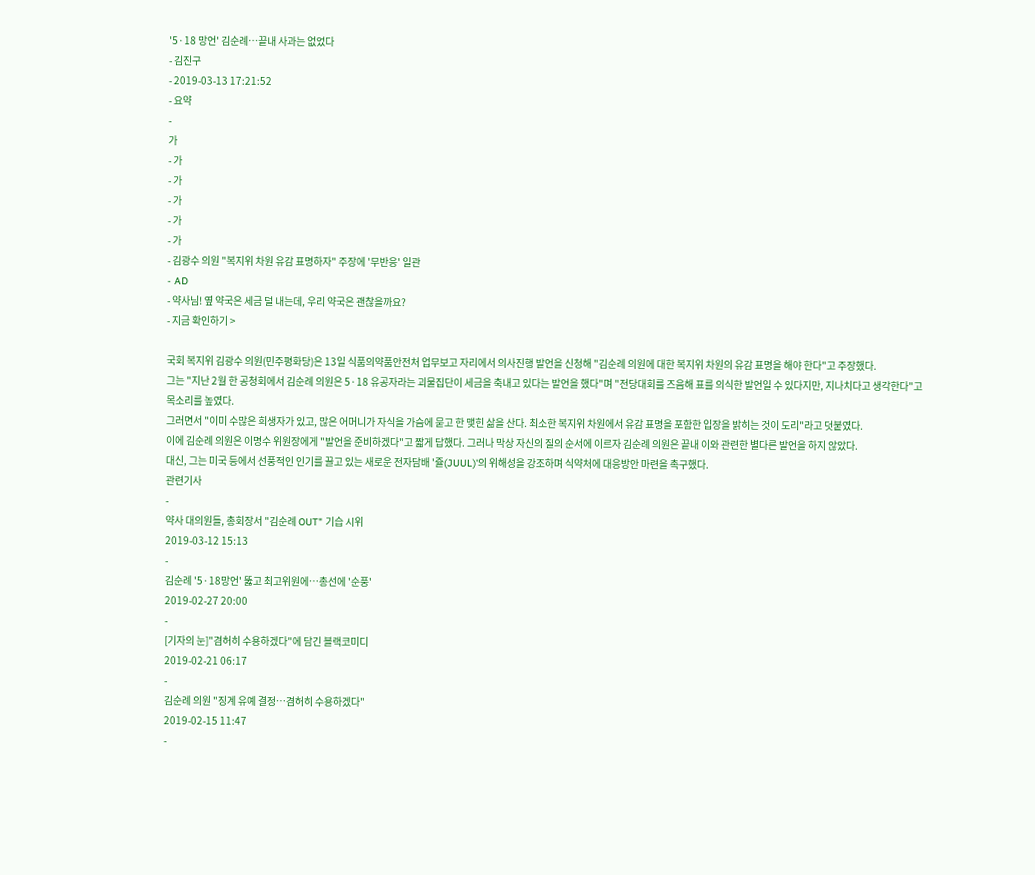'5·18 망언' 김순례…끝내 사과는 없었다
- 김진구
- 2019-03-13 17:21:52
- 요약
-
가
- 가
- 가
- 가
- 가
- 가
- 김광수 의원 "복지위 차원 유감 표명하자" 주장에 '무반응' 일관
- AD
- 약사님! 옆 약국은 세금 덜 내는데, 우리 약국은 괜찮을까요?
- 지금 확인하기 >

국회 복지위 김광수 의원(민주평화당)은 13일 식품의약품안전처 업무보고 자리에서 의사진행 발언을 신청해 "김순례 의원에 대한 복지위 차원의 유감 표명을 해야 한다"고 주장했다.
그는 "지난 2월 한 공청회에서 김순례 의원은 5·18 유공자라는 괴물집단이 세금을 축내고 있다는 발언을 했다"며 "전당대회를 즈음해 표를 의식한 발언일 수 있다지만, 지나치다고 생각한다"고 목소리를 높였다.
그러면서 "이미 수많은 희생자가 있고, 많은 어머니가 자식을 가슴에 묻고 한 맺힌 삶을 산다. 최소한 복지위 차원에서 유감 표명을 포함한 입장을 밝히는 것이 도리"라고 덧붙였다.
이에 김순례 의원은 이명수 위원장에게 "발언을 준비하겠다"고 짧게 답했다. 그러나 막상 자신의 질의 순서에 이르자 김순례 의원은 끝내 이와 관련한 별다른 발언을 하지 않았다.
대신, 그는 미국 등에서 선풍적인 인기를 끌고 있는 새로운 전자담배 '쥴(JUUL)'의 위해성을 강조하며 식약처에 대응방안 마련을 촉구했다.
관련기사
-
약사 대의원들, 총회장서 "김순례 OUT" 기습 시위
2019-03-12 15:13
-
김순례 '5·18망언' 뚫고 최고위원에…총선에 '순풍'
2019-02-27 20:00
-
[기자의 눈]"겸허히 수용하겠다"에 담긴 블랙코미디
2019-02-21 06:17
-
김순례 의원 "징계 유예 결정…겸허히 수용하겠다"
2019-02-15 11:47
-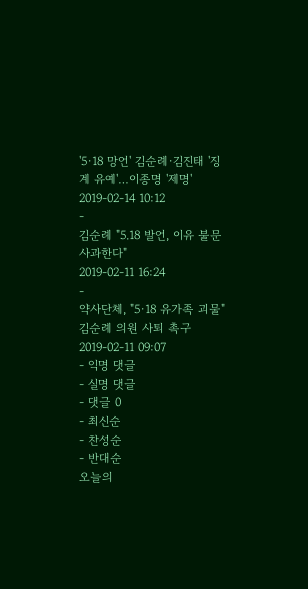'5·18 망언' 김순례·김진태 '징계 유예'…이종명 '제명'
2019-02-14 10:12
-
김순례 "5.18 발언, 이유 불문 사과한다"
2019-02-11 16:24
-
약사단체, "5·18 유가족 괴물" 김순례 의원 사퇴 촉구
2019-02-11 09:07
- 익명 댓글
- 실명 댓글
- 댓글 0
- 최신순
- 찬성순
- 반대순
오늘의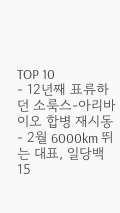TOP 10
- 12년째 표류하던 소룩스-아리바이오 합병 재시동
- 2월 6000km 뛰는 대표, 일당백 15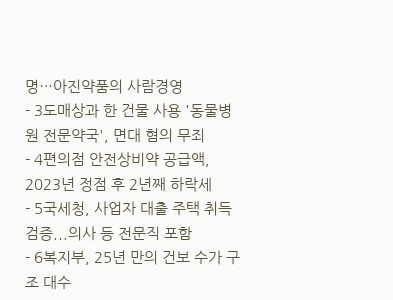명…아진약품의 사람경영
- 3도매상과 한 건물 사용 '동물병원 전문약국', 면대 혐의 무죄
- 4편의점 안전상비약 공급액, 2023년 정점 후 2년째 하락세
- 5국세청, 사업자 대출 주택 취득 검증...의사 등 전문직 포함
- 6복지부, 25년 만의 건보 수가 구조 대수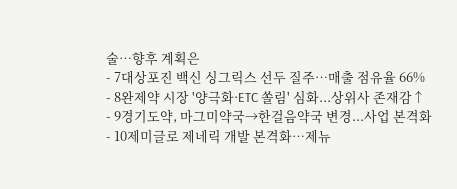술…향후 계획은
- 7대상포진 백신 싱그릭스 선두 질주…매출 점유율 66%
- 8완제약 시장 '양극화·ETC 쏠림' 심화...상위사 존재감↑
- 9경기도약, 마그미약국→한걸음약국 변경...사업 본격화
- 10제미글로 제네릭 개발 본격화…제뉴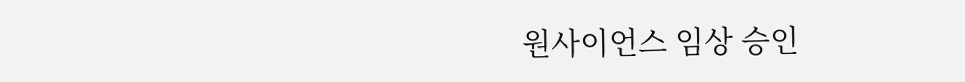원사이언스 임상 승인